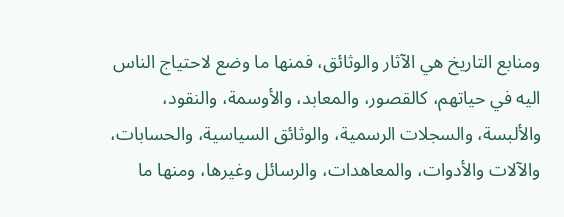ومنابع التاريخ هي الآثار والوثائق، فمنها ما وضع لاحتياج الناس اليه في حياتهم، كالقصور، والمعابد، والأوسمة، والنقود، والألبسة، والسجلات الرسمية، والوثائق السياسية، والحسابات، والآلات والأدوات، والمعاهدات، والرسائل وغيرها، ومنها ما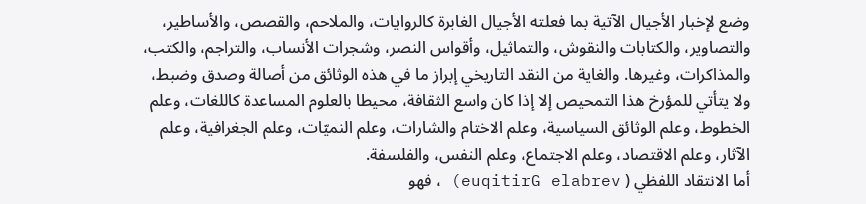وضع لإخبار الأجيال الآتية بما فعلته الأجيال الغابرة كالروايات، والملاحم، والقصص، والأساطير، والتصاوير، والكتابات والنقوش، والتماثيل، وأقواس النصر، وشجرات الأنساب، والتراجم، والكتب، والمذاكرات، وغيرها. والغاية من النقد التاريخي إبراز ما في هذه الوثائق من أصالة وصدق وضبط، ولا يتأتي للمؤرخ هذا التمحيص إلا إذا كان واسع الثقافة، محيطا بالعلوم المساعدة كاللغات، وعلم الخطوط، وعلم الوثائق السياسية، وعلم الاختام والشارات، وعلم النميّات، وعلم الجغرافية، وعلم الآثار، وعلم الاقتصاد، وعلم الاجتماع، وعلم النفس، والفلسفة.
أما الانتقاد اللفظي ( euqitirG elabrev) ، فهو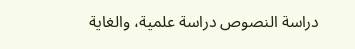دراسة النصوص دراسة علمية، والغاية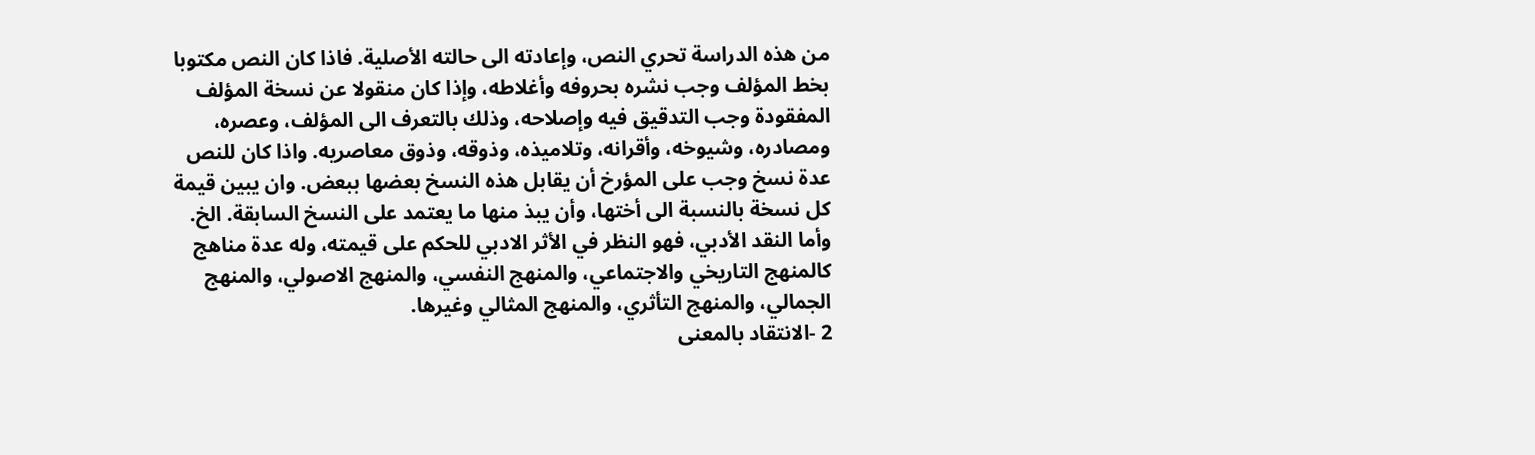من هذه الدراسة تحري النص، وإعادته الى حالته الأصلية. فاذا كان النص مكتوبا بخط المؤلف وجب نشره بحروفه وأغلاطه، وإذا كان منقولا عن نسخة المؤلف المفقودة وجب التدقيق فيه وإصلاحه، وذلك بالتعرف الى المؤلف، وعصره، ومصادره، وشيوخه، وأقرانه، وتلاميذه، وذوقه، وذوق معاصريه. واذا كان للنص عدة نسخ وجب على المؤرخ أن يقابل هذه النسخ بعضها ببعض. وان يبين قيمة كل نسخة بالنسبة الى أختها، وأن يبذ منها ما يعتمد على النسخ السابقة. الخ.
وأما النقد الأدبي، فهو النظر في الأثر الادبي للحكم على قيمته، وله عدة مناهج كالمنهج التاريخي والاجتماعي، والمنهج النفسي، والمنهج الاصولي، والمنهج الجمالي، والمنهج التأثري، والمنهج المثالي وغيرها.
2 -الانتقاد بالمعنى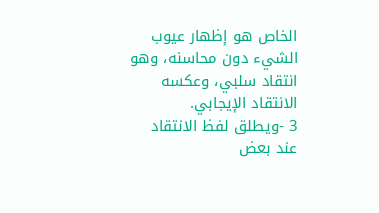الخاص هو إظهار عيوب الشيء دون محاسنه، وهو انتقاد سلبي، وعكسه الانتقاد الإيجابي.
3 -ويطلق لفظ الانتقاد عند بعض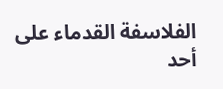الفلاسفة القدماء على أحد